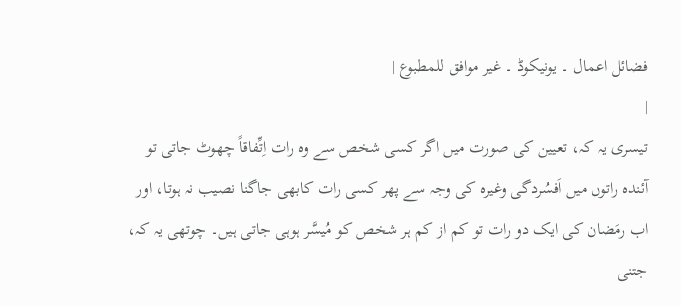فضائل اعمال ۔ یونیکوڈ ۔ غیر موافق للمطبوع |
|
تیسری یہ کہ، تعیین کی صورت میں اگر کسی شخص سے وہ رات اِتِّفاقاً چھوٹ جاتی تو آئندہ راتوں میں اَفسُردگی وغیرہ کی وجہ سے پھر کسی رات کابھی جاگنا نصیب نہ ہوتا، اور اب رمَضان کی ایک دو رات تو کم از کم ہر شخص کو مُیسَّر ہوہی جاتی ہیں۔ چوتھی یہ کہ، جتنی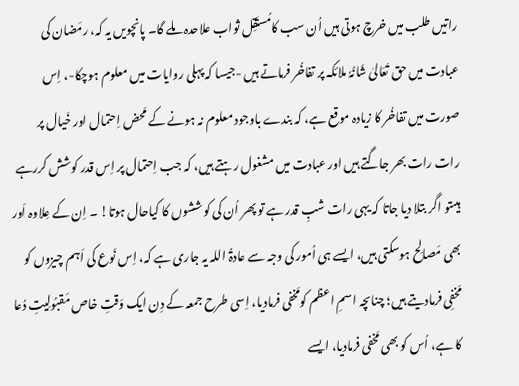راتیں طلب میں خرچ ہوتی ہیں اُن سب کامُستَقِل ثواب علاحدہ ملے گا۔ پانچویں یہ کہ، رمَضان کی عبادت میں حق تَعَالیٰ شَانُہٗ ملائکہ پر تفاخُر فرماتے ہیں -جیسا کہ پہلی روایات میں معلوم ہوچکا-، اِس صورت میں تفاخُر کا زیادہ موقع ہے، کہ بندے باوجود معلوم نہ ہونے کے مَحض اِحتمال اور خَیال پر رات رات بھر جاگتے ہیں اور عبادت میں مشغول رہتے ہیں، کہ جب اِحتمال پر اِس قدر کوشش کررہے ہیںتو اگر بتلا دیا جاتا کہ یہی رات شبِ قدر ہے تو پھر اُن کی کوششوں کا کیاحال ہوتا! ۔ اِن کے عِلاوہ اَور بھی مَصالِح ہوسکتی ہیں، ایسے ہی اُمور کی وجہ سے عادۃُ اللہ یہ جاری ہے کہ، اِس نَوع کی اَہم چیزوں کو مَخفِی فرمادیتے ہیں؛ چناںچہ اسمِ اعظم کومَخفی فرمادیا، اِسی طرح جمعہ کے دِن ایک وَقتِ خاص مَقبُولِیتِ دُعا کا ہے، اُس کو بھی مَخفی فرمادیا، ایسے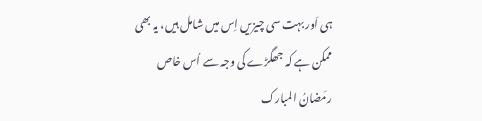ہی اَور بہت سی چیزیں اِس میں شامل ہیں، یہ بھی ممکن ہے کہ جھگڑے کی وجہ سے اُس خاص رمَضانُ المبارک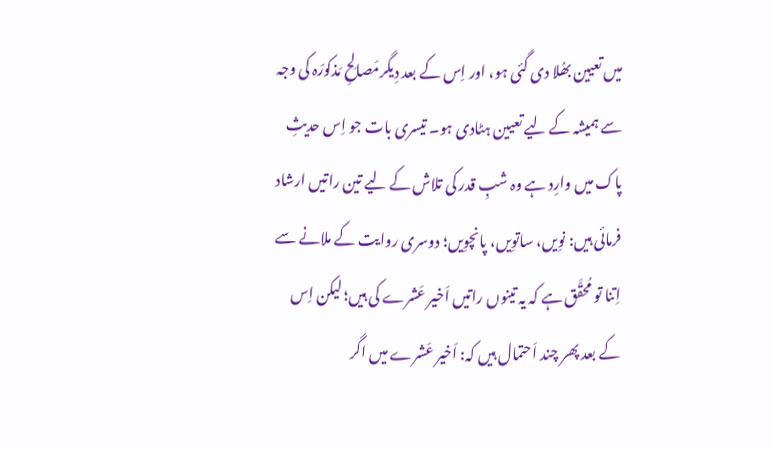میں تعیین بھُلا دی گئی ہو، اور اِس کے بعد دِیگرمَصالِحِ مَذکورَہ کی وجہ سے ہمیشہ کے لیے تعیین ہٹادی ہو۔ تیسری بات جو اِس حدیثِ پاک میں وارِد ہے وہ شبِ قدر کی تلاش کے لیے تین راتیں ارشاد فرمائی ہیں: نوِیں، ساتوِیں، پانچوِیں؛ دوسری روایت کے ملانے سے اِتنا تو مُحقَّق ہے کہ یہ تینوں راتیں اَخیر عَشرے کی ہیں؛ لیکن اِس کے بعد پھر چند اَحتمال ہیں کہ: اَخیر عَشرے میں اگر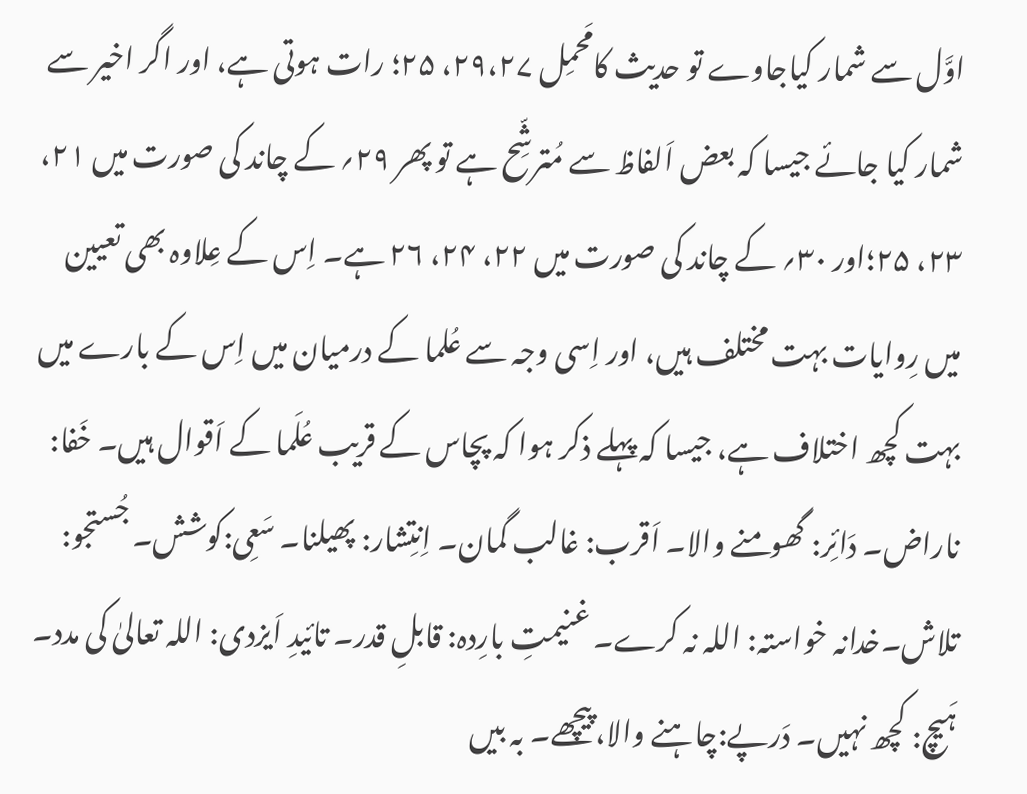اوَّل سے شمار کیاجاوے تو حدیث کامَحمِل ۲۹،۲۷، ۲۵؛ رات ہوتی ہے، اور اگر اخیر سے شمار کیا جائے جیسا کہ بعض اَلفاظ سے مُترشِّح ہے تو پھر ۲۹؍ کے چاند کی صورت میں ۲۱، ۲۳، ۲۵؛اور ۳۰؍ کے چاند کی صورت میں ۲۲، ۲۴، ۲۶ ہے۔ اِس کے عِلاوہ بھی تعیین میں رِوایات بہت مختلف ہیں، اور اِسی وجہ سے عُلما کے درمیان میں اِس کے بارے میں بہت کچھ اختلاف ہے، جیسا کہ پہلے ذکر ہوا کہ پچاس کے قریب عُلَما کے اَقوال ہیں۔ خَفا: ناراض۔ دَائِر: گھومنے والا۔ اَقرب: غالب گمان۔ اِنتِشار: پھیلنا۔ سَعِی:کوشش۔ جُستجو: تلاش۔خدانہ خواستہ: اللہ نہ کرے۔ غنیمتِ بارِدہ: قابلِ قدر۔ تائیدِ اَیزدی: اللہ تعالیٰ کی مدد۔ ہَیچ: کچھ نہیں۔ دَرپے:چاہنے والا،پیچھے۔ بہ بیں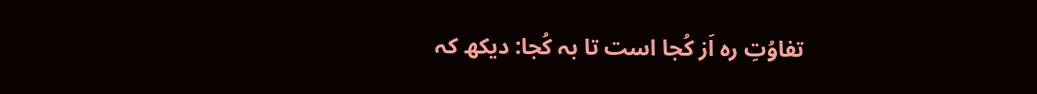تفاوُتِ رہ اَز کُجا است تا بہ کُجا: دیکھ کہ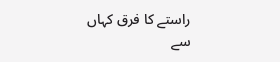راستے کا فرق کہاں سے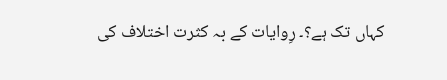کہاں تک ہے؟۔ رِوایات کے بہ کثرت اختلاف کی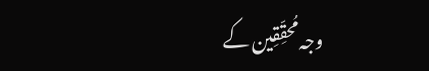وجہ مُحقِّقِین کے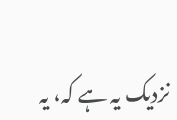نزدیک یہ ہے کہ، یہ